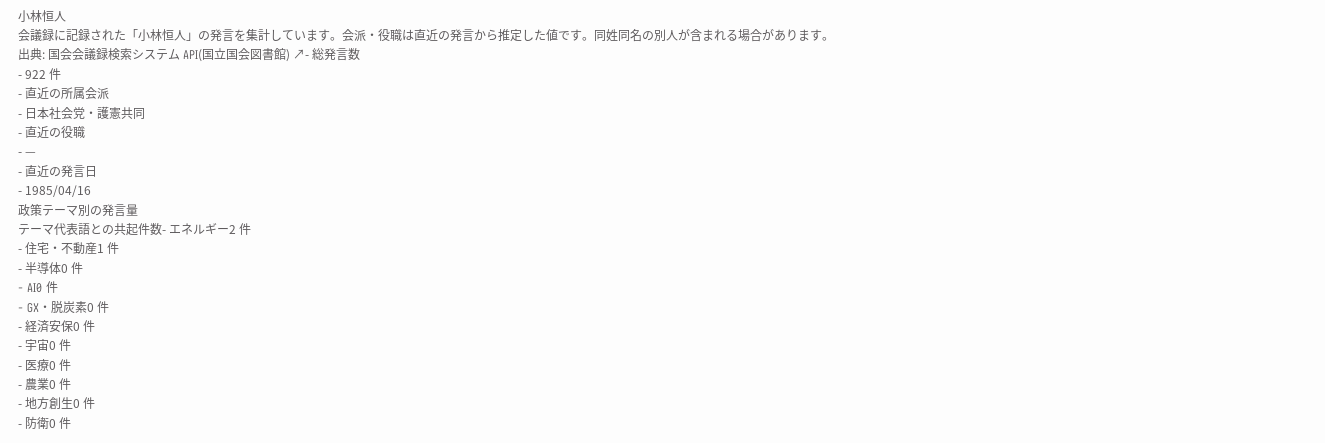小林恒人
会議録に記録された「小林恒人」の発言を集計しています。会派・役職は直近の発言から推定した値です。同姓同名の別人が含まれる場合があります。
出典: 国会会議録検索システム API(国立国会図書館) ↗- 総発言数
- 922 件
- 直近の所属会派
- 日本社会党・護憲共同
- 直近の役職
- —
- 直近の発言日
- 1985/04/16
政策テーマ別の発言量
テーマ代表語との共起件数- エネルギー2 件
- 住宅・不動産1 件
- 半導体0 件
- AI0 件
- GX・脱炭素0 件
- 経済安保0 件
- 宇宙0 件
- 医療0 件
- 農業0 件
- 地方創生0 件
- 防衛0 件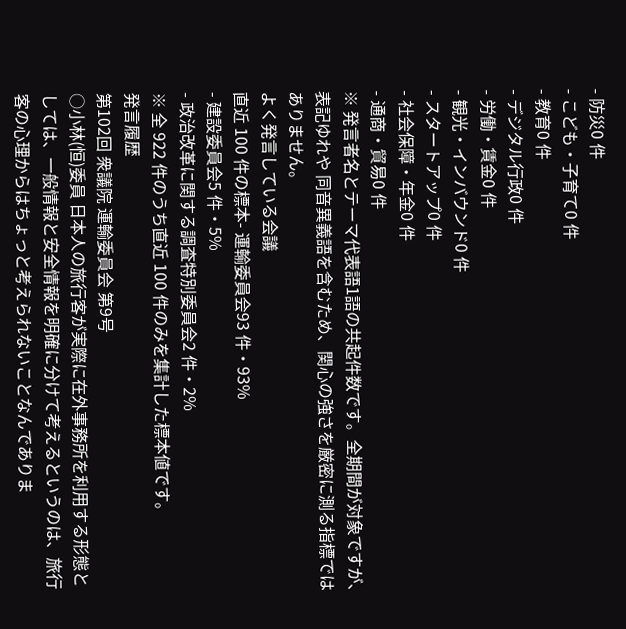- 防災0 件
- こども・子育て0 件
- 教育0 件
- デジタル行政0 件
- 労働・賃金0 件
- 観光・インバウンド0 件
- スタートアップ0 件
- 社会保障・年金0 件
- 通商・貿易0 件
※ 発言者名とテーマ代表語1語の共起件数です。全期間が対象ですが、表記ゆれや 同音異義語を含むため、関心の強さを厳密に測る指標ではありません。
よく発言している会議
直近 100 件の標本- 運輸委員会93 件・93%
- 建設委員会5 件・5%
- 政治改革に関する調査特別委員会2 件・2%
※ 全 922 件のうち直近 100 件のみを集計した標本値です。
発言履歴
第102回 衆議院 運輸委員会 第9号
○小林(恒)委員 日本人の旅行客が実際に在外事務所を利用する形態としては、一般情報と安全情報を明確に分けて考えるというのは、旅行客の心理からはちょっと考えられないことなんでありま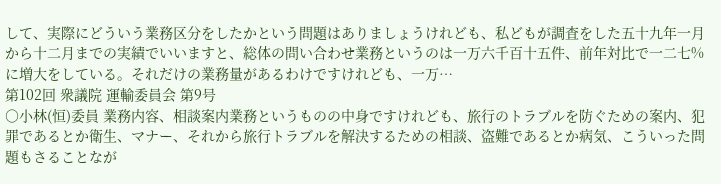して、実際にどういう業務区分をしたかという問題はありましょうけれども、私どもが調査をした五十九年一月から十二月までの実績でいいますと、総体の問い合わせ業務というのは一万六千百十五件、前年対比で一二七%に増大をしている。それだけの業務量があるわけですけれども、一万…
第102回 衆議院 運輸委員会 第9号
○小林(恒)委員 業務内容、相談案内業務というものの中身ですけれども、旅行のトラブルを防ぐための案内、犯罪であるとか衛生、マナー、それから旅行トラブルを解決するための相談、盗難であるとか病気、こういった問題もさることなが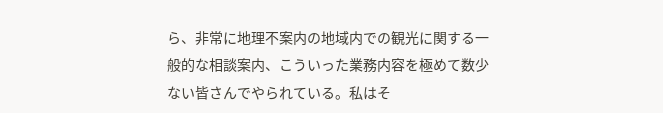ら、非常に地理不案内の地域内での観光に関する一般的な相談案内、こういった業務内容を極めて数少ない皆さんでやられている。私はそ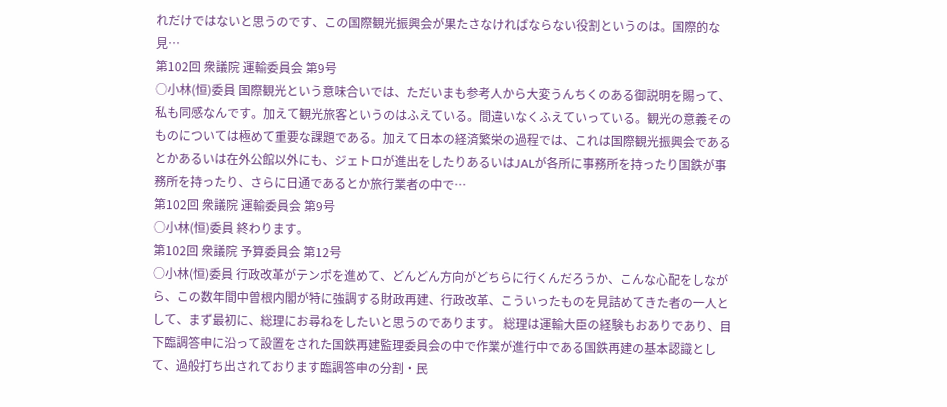れだけではないと思うのです、この国際観光振興会が果たさなければならない役割というのは。国際的な見…
第102回 衆議院 運輸委員会 第9号
○小林(恒)委員 国際観光という意味合いでは、ただいまも参考人から大変うんちくのある御説明を賜って、私も同感なんです。加えて観光旅客というのはふえている。間違いなくふえていっている。観光の意義そのものについては極めて重要な課題である。加えて日本の経済繁栄の過程では、これは国際観光振興会であるとかあるいは在外公館以外にも、ジェトロが進出をしたりあるいはJALが各所に事務所を持ったり国鉄が事務所を持ったり、さらに日通であるとか旅行業者の中で…
第102回 衆議院 運輸委員会 第9号
○小林(恒)委員 終わります。
第102回 衆議院 予算委員会 第12号
○小林(恒)委員 行政改革がテンポを進めて、どんどん方向がどちらに行くんだろうか、こんな心配をしながら、この数年間中曽根内閣が特に強調する財政再建、行政改革、こういったものを見詰めてきた者の一人として、まず最初に、総理にお尋ねをしたいと思うのであります。 総理は運輸大臣の経験もおありであり、目下臨調答申に沿って設置をされた国鉄再建監理委員会の中で作業が進行中である国鉄再建の基本認識として、過般打ち出されております臨調答申の分割・民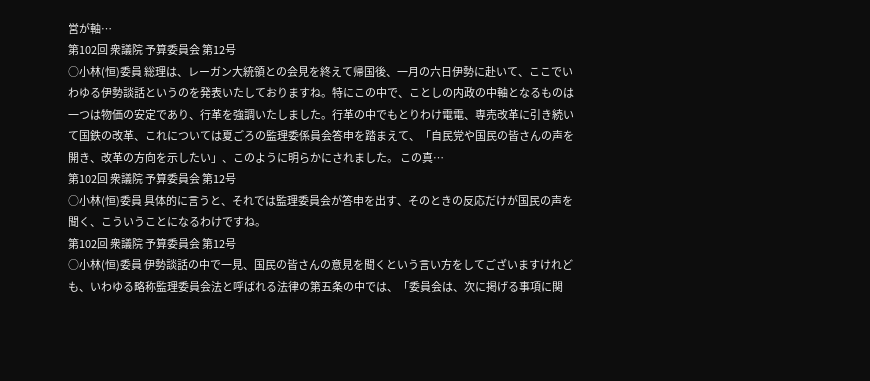営が軸…
第102回 衆議院 予算委員会 第12号
○小林(恒)委員 総理は、レーガン大統領との会見を終えて帰国後、一月の六日伊勢に赴いて、ここでいわゆる伊勢談話というのを発表いたしておりますね。特にこの中で、ことしの内政の中軸となるものは一つは物価の安定であり、行革を強調いたしました。行革の中でもとりわけ電電、専売改革に引き続いて国鉄の改革、これについては夏ごろの監理委係員会答申を踏まえて、「自民党や国民の皆さんの声を開き、改革の方向を示したい」、このように明らかにされました。 この真…
第102回 衆議院 予算委員会 第12号
○小林(恒)委員 具体的に言うと、それでは監理委員会が答申を出す、そのときの反応だけが国民の声を聞く、こういうことになるわけですね。
第102回 衆議院 予算委員会 第12号
○小林(恒)委員 伊勢談話の中で一見、国民の皆さんの意見を聞くという言い方をしてございますけれども、いわゆる略称監理委員会法と呼ばれる法律の第五条の中では、「委員会は、次に掲げる事項に関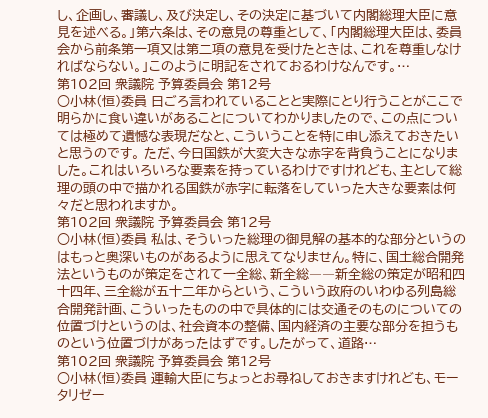し、企画し、審議し、及び決定し、その決定に基づいて内閣総理大臣に意見を述べる。」第六条は、その意見の尊重として、「内閣総理大臣は、委員会から前条第一項又は第二項の意見を受けたときは、これを尊重しなければならない。」このように明記をされておるわけなんです。…
第102回 衆議院 予算委員会 第12号
○小林(恒)委員 日ごろ言われていることと実際にとり行うことがここで明らかに食い違いがあることについてわかりましたので、この点については極めて遺憾な表現だなと、こういうことを特に申し添えておきたいと思うのです。 ただ、今日国鉄が大変大きな赤字を背負うことになりました。これはいろいろな要素を持っているわけですけれども、主として総理の頭の中で描かれる国鉄が赤字に転落をしていった大きな要素は何々だと思われますか。
第102回 衆議院 予算委員会 第12号
○小林(恒)委員 私は、そういった総理の御見解の基本的な部分というのはもっと奥深いものがあるように思えてなりません。特に、国土総合開発法というものが策定をされて一全総、新全総――新全総の策定が昭和四十四年、三全総が五十二年からという、こういう政府のいわゆる列島総合開発計画、こういったものの中で具体的には交通そのものについての位置づけというのは、社会資本の整備、国内経済の主要な部分を担うものという位置づけがあったはずです。したがって、道路…
第102回 衆議院 予算委員会 第12号
○小林(恒)委員 運輸大臣にちょっとお尋ねしておきますけれども、モータリゼー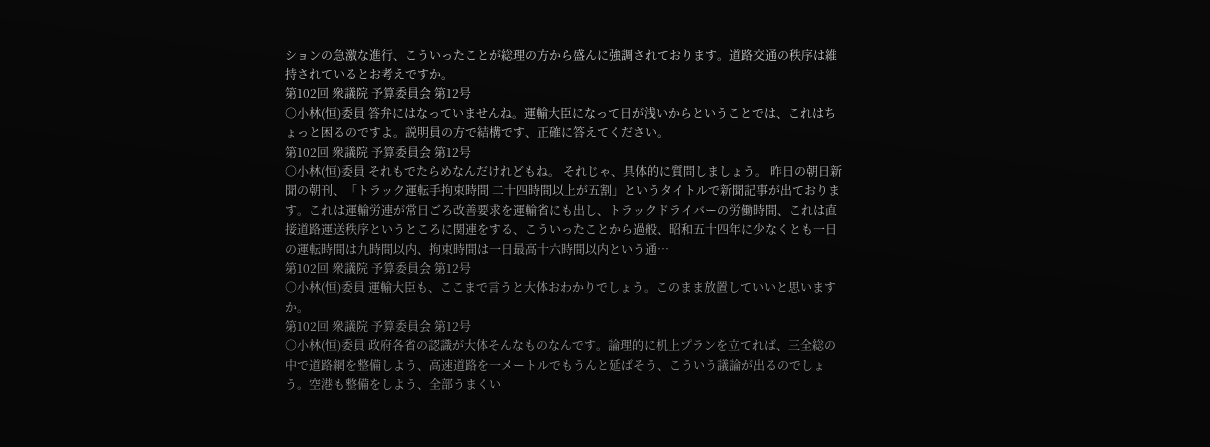ションの急激な進行、こういったことが総理の方から盛んに強調されております。道路交通の秩序は維持されているとお考えですか。
第102回 衆議院 予算委員会 第12号
○小林(恒)委員 答弁にはなっていませんね。運輸大臣になって日が浅いからということでは、これはちょっと困るのですよ。説明員の方で結構です、正確に答えてください。
第102回 衆議院 予算委員会 第12号
○小林(恒)委員 それもでたらめなんだけれどもね。 それじゃ、具体的に質問しましょう。 昨日の朝日新聞の朝刊、「トラック運転手拘束時間 二十四時間以上が五割」というタイトルで新聞記事が出ております。これは運輸労連が常日ごろ改善要求を運輸省にも出し、トラックドライバーの労働時間、これは直接道路運送秩序というところに関連をする、こういったことから過般、昭和五十四年に少なくとも一日の運転時間は九時間以内、拘束時間は一日最高十六時間以内という通…
第102回 衆議院 予算委員会 第12号
○小林(恒)委員 運輸大臣も、ここまで言うと大体おわかりでしょう。このまま放置していいと思いますか。
第102回 衆議院 予算委員会 第12号
○小林(恒)委員 政府各省の認識が大体そんなものなんです。論理的に机上プランを立てれば、三全総の中で道路網を整備しよう、高速道路を一メートルでもうんと延ばそう、こういう議論が出るのでしょう。空港も整備をしよう、全部うまくい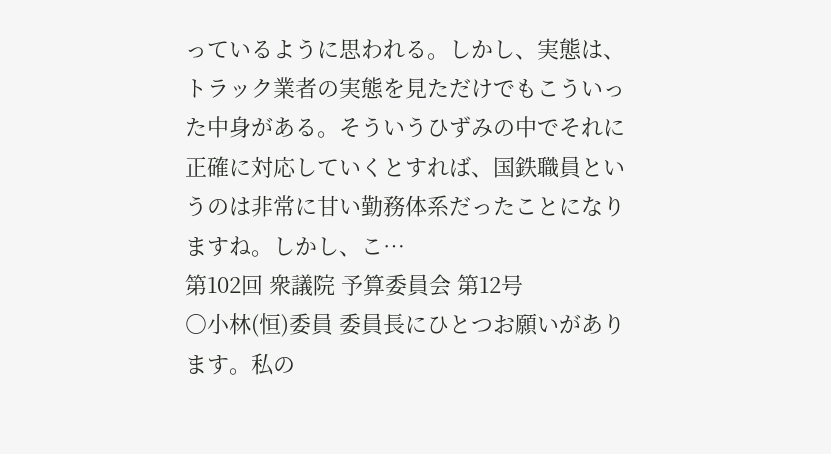っているように思われる。しかし、実態は、トラック業者の実態を見ただけでもこういった中身がある。そういうひずみの中でそれに正確に対応していくとすれば、国鉄職員というのは非常に甘い勤務体系だったことになりますね。しかし、こ…
第102回 衆議院 予算委員会 第12号
○小林(恒)委員 委員長にひとつお願いがあります。私の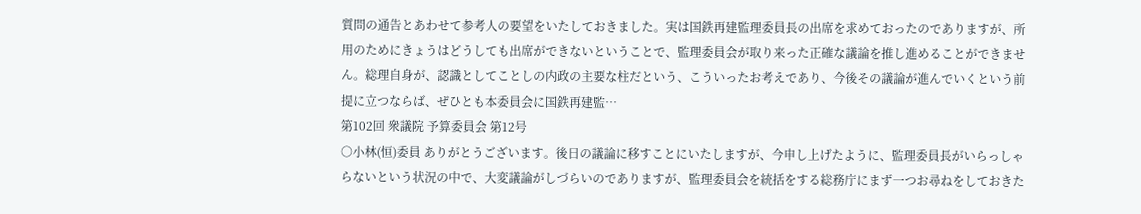質問の通告とあわせて参考人の要望をいたしておきました。実は国鉄再建監理委員長の出席を求めておったのでありますが、所用のためにきょうはどうしても出席ができないということで、監理委員会が取り来った正確な議論を推し進めることができません。総理自身が、認識としてことしの内政の主要な柱だという、こういったお考えであり、今後その議論が進んでいくという前提に立つならば、ぜひとも本委員会に国鉄再建監…
第102回 衆議院 予算委員会 第12号
○小林(恒)委員 ありがとうございます。後日の議論に移すことにいたしますが、今申し上げたように、監理委員長がいらっしゃらないという状況の中で、大変議論がしづらいのでありますが、監理委員会を統括をする総務庁にまず一つお尋ねをしておきた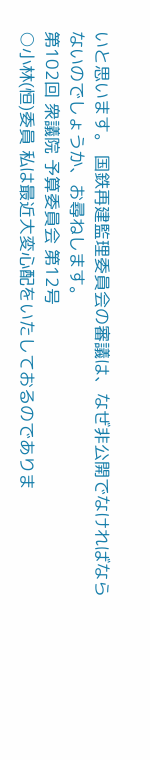いと思います。 国鉄再建監理委員会の審議は、なぜ非公開でなければならないのでしょうか、お尋ねします。
第102回 衆議院 予算委員会 第12号
○小林(恒)委員 私は最近大変心配をいたしておるのでありま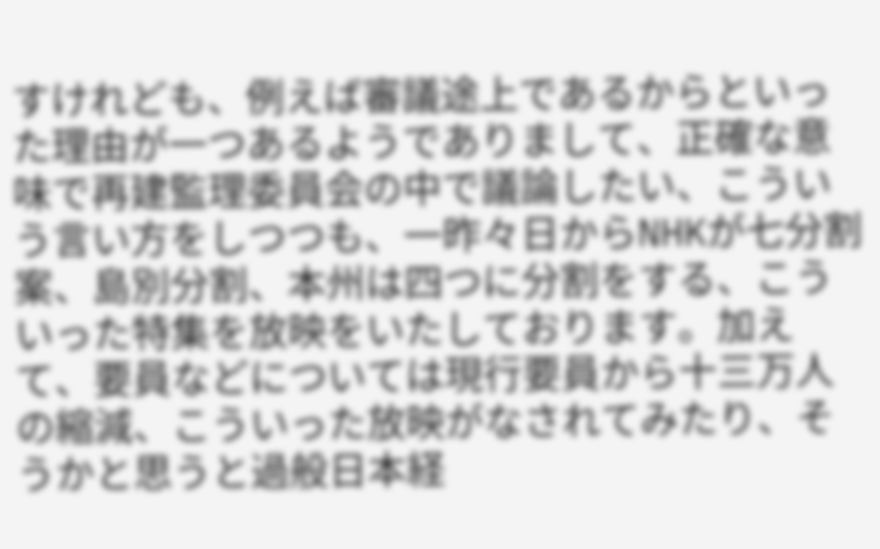すけれども、例えば審議途上であるからといった理由が一つあるようでありまして、正確な意味で再建監理委員会の中で議論したい、こういう言い方をしつつも、一昨々日からNHKが七分割案、島別分割、本州は四つに分割をする、こういった特集を放映をいたしております。加えて、要員などについては現行要員から十三万人の縮減、こういった放映がなされてみたり、そうかと思うと過般日本経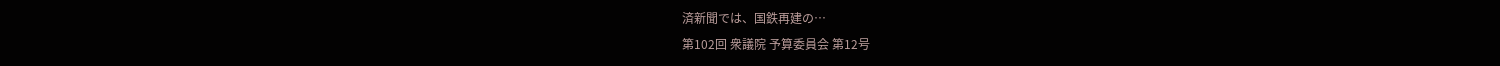済新聞では、国鉄再建の…
第102回 衆議院 予算委員会 第12号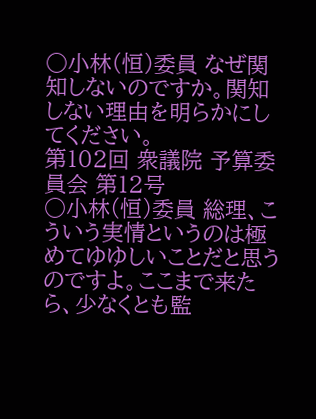○小林(恒)委員 なぜ関知しないのですか。関知しない理由を明らかにしてください。
第102回 衆議院 予算委員会 第12号
○小林(恒)委員 総理、こういう実情というのは極めてゆゆしいことだと思うのですよ。ここまで来たら、少なくとも監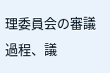理委員会の審議過程、議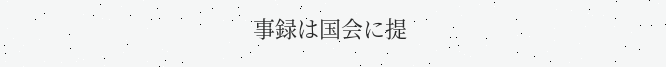事録は国会に提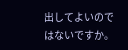出してよいのではないですか。